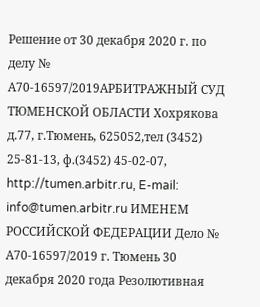Решение от 30 декабря 2020 г. по делу № А70-16597/2019АРБИТРАЖНЫЙ СУД ТЮМЕНСКОЙ ОБЛАСТИ Хохрякова д.77, г.Тюмень, 625052,тел (3452) 25-81-13, ф.(3452) 45-02-07, http://tumen.arbitr.ru, E-mail: info@tumen.arbitr.ru ИМЕНЕМ РОССИЙСКОЙ ФЕДЕРАЦИИ Дело № А70-16597/2019 г. Тюмень 30 декабря 2020 года Резолютивная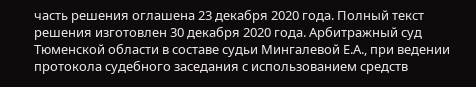часть решения оглашена 23 декабря 2020 года. Полный текст решения изготовлен 30 декабря 2020 года. Арбитражный суд Тюменской области в составе судьи Мингалевой Е.А., при ведении протокола судебного заседания с использованием средств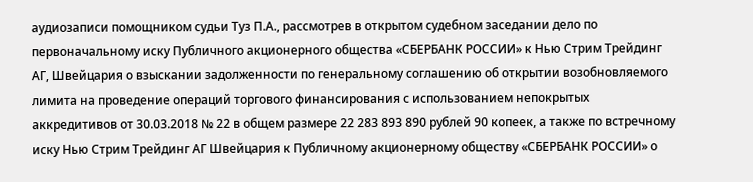аудиозаписи помощником судьи Туз П.А., рассмотрев в открытом судебном заседании дело по первоначальному иску Публичного акционерного общества «СБЕРБАНК РОССИИ» к Нью Стрим Трейдинг АГ, Швейцария о взыскании задолженности по генеральному соглашению об открытии возобновляемого лимита на проведение операций торгового финансирования с использованием непокрытых аккредитивов от 30.03.2018 № 22 в общем размере 22 283 893 890 рублей 90 копеек, а также по встречному иску Нью Стрим Трейдинг АГ Швейцария к Публичному акционерному обществу «СБЕРБАНК РОССИИ» о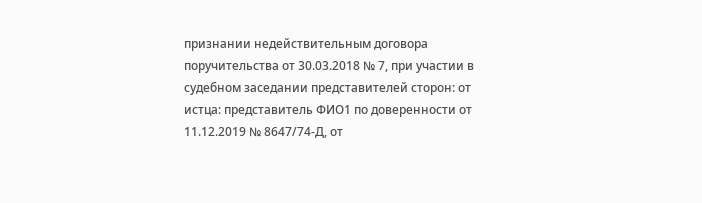признании недействительным договора поручительства от 30.03.2018 № 7, при участии в судебном заседании представителей сторон: от истца: представитель ФИО1 по доверенности от 11.12.2019 № 8647/74-Д, от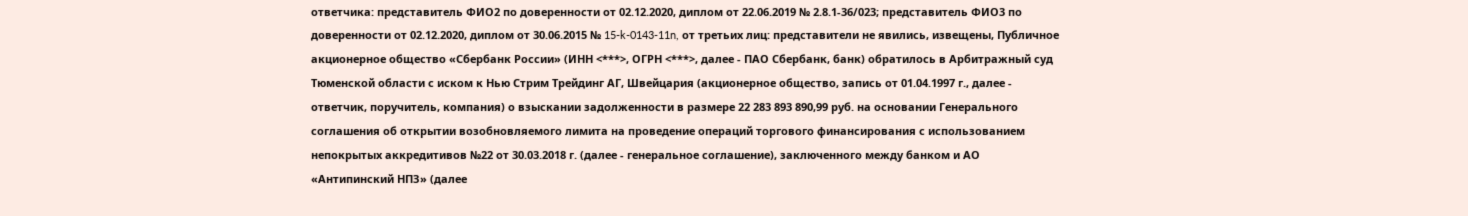ответчика: представитель ФИО2 по доверенности от 02.12.2020, диплом от 22.06.2019 № 2.8.1-36/023; представитель ФИО3 по доверенности от 02.12.2020, диплом от 30.06.2015 № 15-k-0143-11n, от третьих лиц: представители не явились, извещены, Публичное акционерное общество «Сбербанк России» (ИНН <***>, ОГРН <***>, далее - ПАО Сбербанк, банк) обратилось в Арбитражный суд Тюменской области с иском к Нью Стрим Трейдинг АГ, Швейцария (акционерное общество, запись от 01.04.1997 г., далее - ответчик, поручитель, компания) о взыскании задолженности в размере 22 283 893 890,99 руб. на основании Генерального соглашения об открытии возобновляемого лимита на проведение операций торгового финансирования с использованием непокрытых аккредитивов №22 от 30.03.2018 г. (далее - генеральное соглашение), заключенного между банком и АО «Антипинский НПЗ» (далее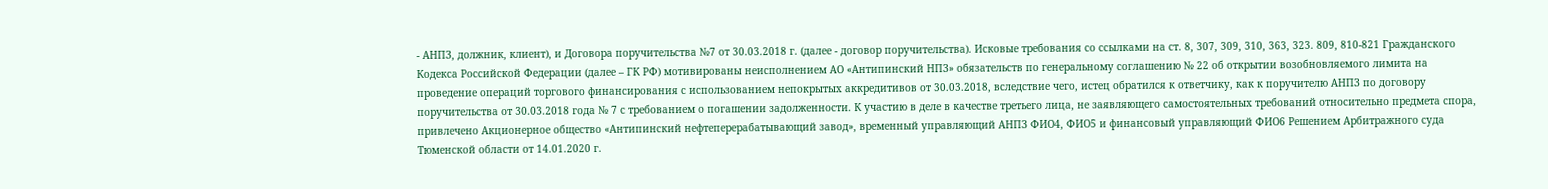- АНПЗ, должник, клиент), и Договора поручительства №7 от 30.03.2018 г. (далее - договор поручительства). Исковые требования со ссылками на ст. 8, 307, 309, 310, 363, 323. 809, 810-821 Гражданского Кодекса Российской Федерации (далее – ГК РФ) мотивированы неисполнением АО «Антипинский НПЗ» обязательств по генеральному соглашению № 22 об открытии возобновляемого лимита на проведение операций торгового финансирования с использованием непокрытых аккредитивов от 30.03.2018, вследствие чего, истец обратился к ответчику, как к поручителю АНПЗ по договору поручительства от 30.03.2018 года № 7 с требованием о погашении задолженности. К участию в деле в качестве третьего лица, не заявляющего самостоятельных требований относительно предмета спора, привлечено Акционерное общество «Антипинский нефтеперерабатывающий завод», временный управляющий АНПЗ ФИО4, ФИО5 и финансовый управляющий ФИО6 Решением Арбитражного суда Тюменской области от 14.01.2020 г.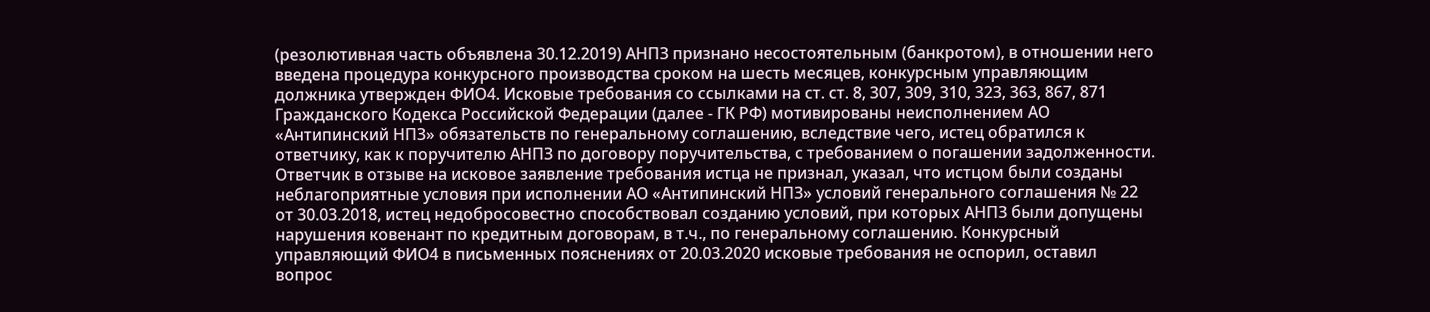(резолютивная часть объявлена 30.12.2019) АНПЗ признано несостоятельным (банкротом), в отношении него введена процедура конкурсного производства сроком на шесть месяцев, конкурсным управляющим должника утвержден ФИО4. Исковые требования со ссылками на ст. ст. 8, 307, 309, 310, 323, 363, 867, 871 Гражданского Кодекса Российской Федерации (далее - ГК РФ) мотивированы неисполнением АО «Антипинский НПЗ» обязательств по генеральному соглашению, вследствие чего, истец обратился к ответчику, как к поручителю АНПЗ по договору поручительства, с требованием о погашении задолженности. Ответчик в отзыве на исковое заявление требования истца не признал, указал, что истцом были созданы неблагоприятные условия при исполнении АО «Антипинский НПЗ» условий генерального соглашения № 22 от 30.03.2018, истец недобросовестно способствовал созданию условий, при которых АНПЗ были допущены нарушения ковенант по кредитным договорам, в т.ч., по генеральному соглашению. Конкурсный управляющий ФИО4 в письменных пояснениях от 20.03.2020 исковые требования не оспорил, оставил вопрос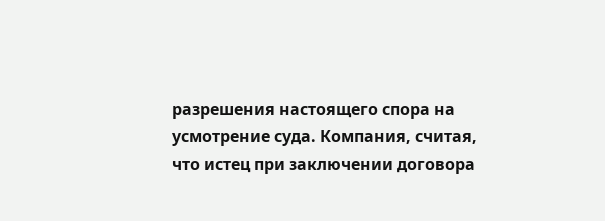разрешения настоящего спора на усмотрение суда. Компания, считая, что истец при заключении договора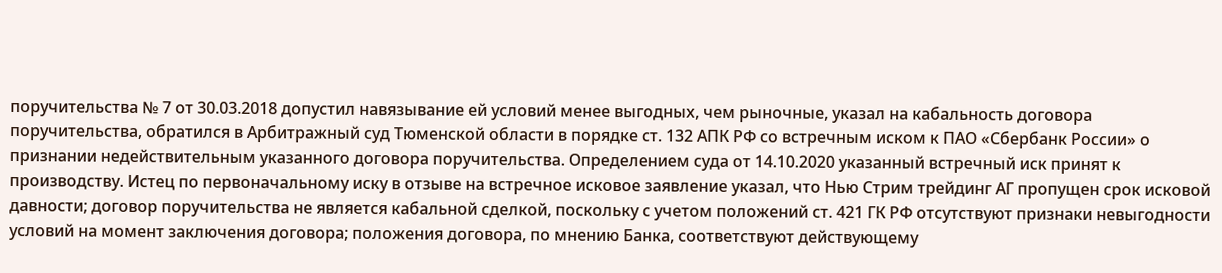поручительства № 7 от 30.03.2018 допустил навязывание ей условий менее выгодных, чем рыночные, указал на кабальность договора поручительства, обратился в Арбитражный суд Тюменской области в порядке ст. 132 АПК РФ со встречным иском к ПАО «Сбербанк России» о признании недействительным указанного договора поручительства. Определением суда от 14.10.2020 указанный встречный иск принят к производству. Истец по первоначальному иску в отзыве на встречное исковое заявление указал, что Нью Стрим трейдинг АГ пропущен срок исковой давности; договор поручительства не является кабальной сделкой, поскольку с учетом положений ст. 421 ГК РФ отсутствуют признаки невыгодности условий на момент заключения договора; положения договора, по мнению Банка, соответствуют действующему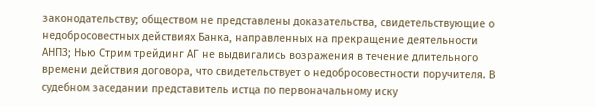законодательству; обществом не представлены доказательства, свидетельствующие о недобросовестных действиях Банка, направленных на прекращение деятельности АНПЗ; Нью Стрим трейдинг АГ не выдвигались возражения в течение длительного времени действия договора, что свидетельствует о недобросовестности поручителя. В судебном заседании представитель истца по первоначальному иску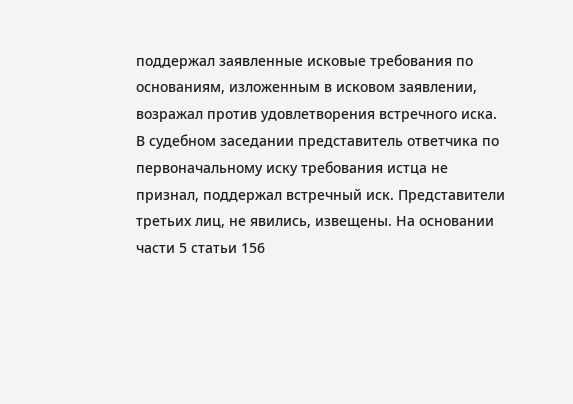поддержал заявленные исковые требования по основаниям, изложенным в исковом заявлении, возражал против удовлетворения встречного иска. В судебном заседании представитель ответчика по первоначальному иску требования истца не признал, поддержал встречный иск. Представители третьих лиц, не явились, извещены. На основании части 5 статьи 156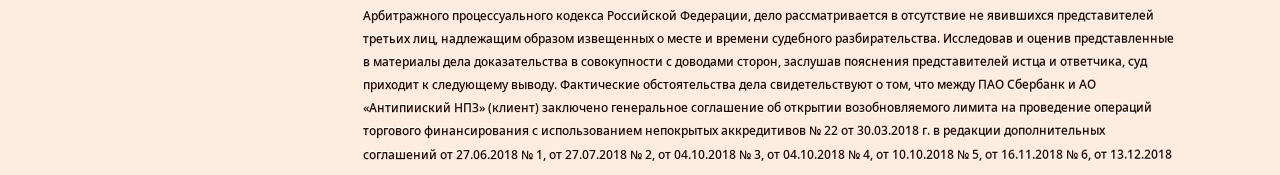Арбитражного процессуального кодекса Российской Федерации, дело рассматривается в отсутствие не явившихся представителей третьих лиц, надлежащим образом извещенных о месте и времени судебного разбирательства. Исследовав и оценив представленные в материалы дела доказательства в совокупности с доводами сторон, заслушав пояснения представителей истца и ответчика, суд приходит к следующему выводу. Фактические обстоятельства дела свидетельствуют о том, что между ПАО Сбербанк и АО «Антипииский НПЗ» (клиент) заключено генеральное соглашение об открытии возобновляемого лимита на проведение операций торгового финансирования с использованием непокрытых аккредитивов № 22 от 30.03.2018 г. в редакции дополнительных соглашений от 27.06.2018 № 1, от 27.07.2018 № 2, от 04.10.2018 № 3, от 04.10.2018 № 4, от 10.10.2018 № 5, от 16.11.2018 № 6, от 13.12.2018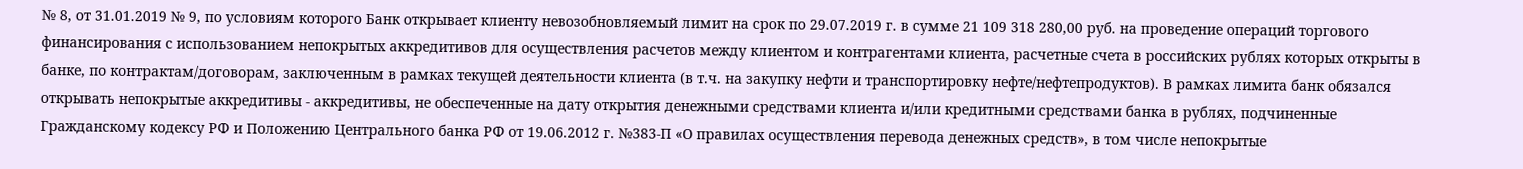№ 8, от 31.01.2019 № 9, по условиям которого Банк открывает клиенту невозобновляемый лимит на срок по 29.07.2019 г. в сумме 21 109 318 280,00 руб. на проведение операций торгового финансирования с использованием непокрытых аккредитивов для осуществления расчетов между клиентом и контрагентами клиента, расчетные счета в российских рублях которых открыты в банке, по контрактам/договорам, заключенным в рамках текущей деятельности клиента (в т.ч. на закупку нефти и транспортировку нефте/нефтепродуктов). В рамках лимита банк обязался открывать непокрытые аккредитивы - аккредитивы, не обеспеченные на дату открытия денежными средствами клиента и/или кредитными средствами банка в рублях, подчиненные Гражданскому кодексу РФ и Положению Центрального банка РФ от 19.06.2012 г. №383-П «О правилах осуществления перевода денежных средств», в том числе непокрытые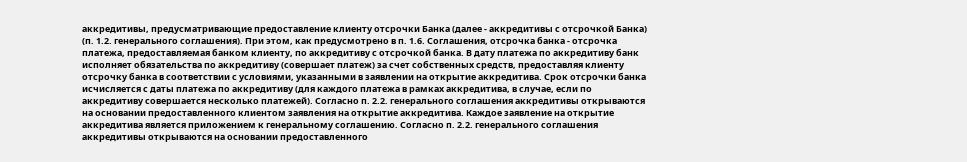аккредитивы, предусматривающие предоставление клиенту отсрочки Банка (далее - аккредитивы с отсрочкой Банка) (п. 1.2. генерального соглашения). При этом, как предусмотрено в п. 1.6. Соглашения, отсрочка банка - отсрочка платежа, предоставляемая банком клиенту, по аккредитиву с отсрочкой банка. В дату платежа по аккредитиву банк исполняет обязательства по аккредитиву (совершает платеж) за счет собственных средств, предоставляя клиенту отсрочку банка в соответствии с условиями, указанными в заявлении на открытие аккредитива. Срок отсрочки банка исчисляется с даты платежа по аккредитиву (для каждого платежа в рамках аккредитива, в случае, если по аккредитиву совершается несколько платежей). Согласно п. 2.2. генерального соглашения аккредитивы открываются на основании предоставленного клиентом заявления на открытие аккредитива. Каждое заявление на открытие аккредитива является приложением к генеральному соглашению. Согласно п. 2.2. генерального соглашения аккредитивы открываются на основании предоставленного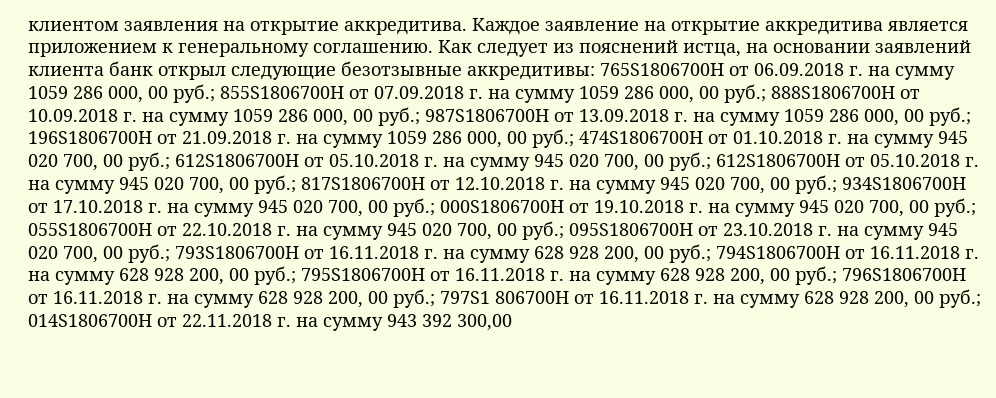клиентом заявления на открытие аккредитива. Каждое заявление на открытие аккредитива является приложением к генеральному соглашению. Как следует из пояснений истца, на основании заявлений клиента банк открыл следующие безотзывные аккредитивы: 765S1806700H от 06.09.2018 г. на сумму 1059 286 000, 00 руб.; 855S1806700H от 07.09.2018 г. на сумму 1059 286 000, 00 руб.; 888S1806700H от 10.09.2018 г. на сумму 1059 286 000, 00 руб.; 987S1806700H от 13.09.2018 г. на сумму 1059 286 000, 00 руб.; 196S1806700H от 21.09.2018 г. на сумму 1059 286 000, 00 руб.; 474S1806700H от 01.10.2018 г. на сумму 945 020 700, 00 руб.; 612S1806700H от 05.10.2018 г. на сумму 945 020 700, 00 руб.; 612S1806700H от 05.10.2018 г. на сумму 945 020 700, 00 руб.; 817S1806700H от 12.10.2018 г. на сумму 945 020 700, 00 руб.; 934S1806700H от 17.10.2018 г. на сумму 945 020 700, 00 руб.; 000S1806700H от 19.10.2018 г. на сумму 945 020 700, 00 руб.; 055S1806700H от 22.10.2018 г. на сумму 945 020 700, 00 руб.; 095S1806700H от 23.10.2018 г. на сумму 945 020 700, 00 руб.; 793S1806700H от 16.11.2018 г. на сумму 628 928 200, 00 руб.; 794S1806700H от 16.11.2018 г. на сумму 628 928 200, 00 руб.; 795S1806700H от 16.11.2018 г. на сумму 628 928 200, 00 руб.; 796S1806700H от 16.11.2018 г. на сумму 628 928 200, 00 руб.; 797S1 806700Н от 16.11.2018 г. на сумму 628 928 200, 00 руб.; 014S1806700H от 22.11.2018 г. на сумму 943 392 300,00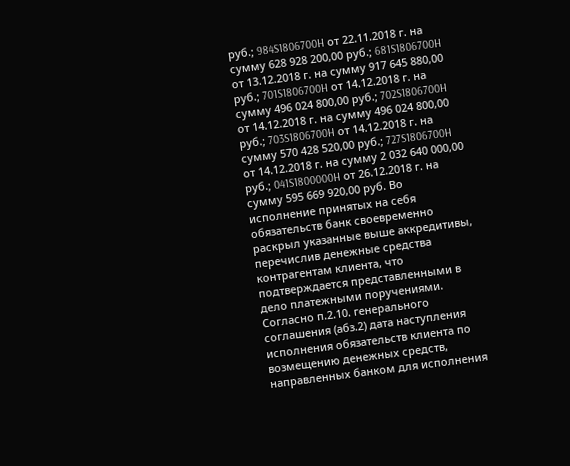руб.; 984S1806700H от 22.11.2018 г. на сумму 628 928 200,00 руб.; 681S1806700H от 13.12.2018 г. на сумму 917 645 880,00 руб.; 701S1806700H от 14.12.2018 г. на сумму 496 024 800,00 руб.; 702S1806700H от 14.12.2018 г. на сумму 496 024 800,00 руб.; 703S1806700H от 14.12.2018 г. на сумму 570 428 520,00 руб.; 727S1806700H от 14.12.2018 г. на сумму 2 032 640 000,00 руб.; 041S1800000H от 26.12.2018 г. на сумму 595 669 920,00 руб. Во исполнение принятых на себя обязательств банк своевременно раскрыл указанные выше аккредитивы, перечислив денежные средства контрагентам клиента, что подтверждается представленными в дело платежными поручениями. Согласно п.2.10. генерального соглашения (абз.2) дата наступления исполнения обязательств клиента по возмещению денежных средств, направленных банком для исполнения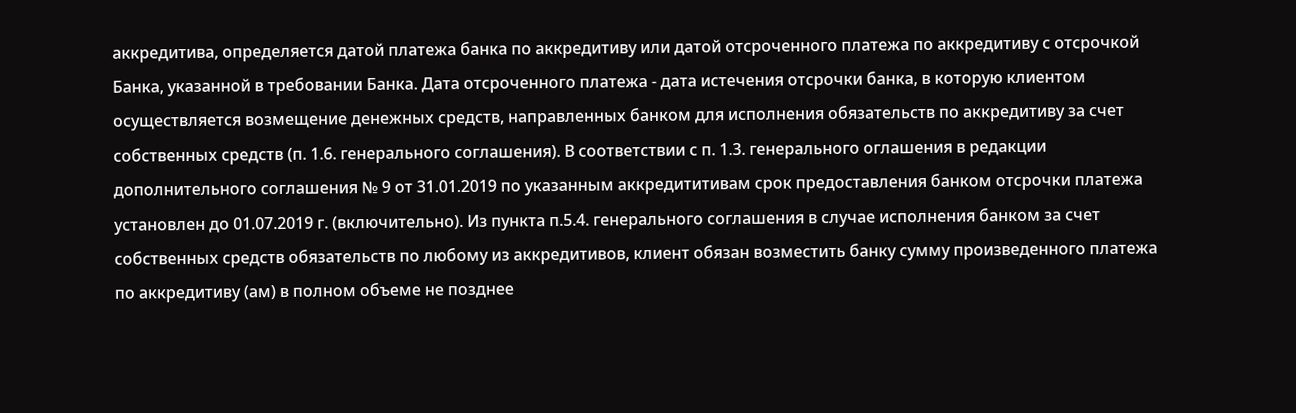аккредитива, определяется датой платежа банка по аккредитиву или датой отсроченного платежа по аккредитиву с отсрочкой Банка, указанной в требовании Банка. Дата отсроченного платежа - дата истечения отсрочки банка, в которую клиентом осуществляется возмещение денежных средств, направленных банком для исполнения обязательств по аккредитиву за счет собственных средств (п. 1.6. генерального соглашения). В соответствии с п. 1.3. генерального оглашения в редакции дополнительного соглашения № 9 от 31.01.2019 по указанным аккредититивам срок предоставления банком отсрочки платежа установлен до 01.07.2019 г. (включительно). Из пункта п.5.4. генерального соглашения в случае исполнения банком за счет собственных средств обязательств по любому из аккредитивов, клиент обязан возместить банку сумму произведенного платежа по аккредитиву (ам) в полном объеме не позднее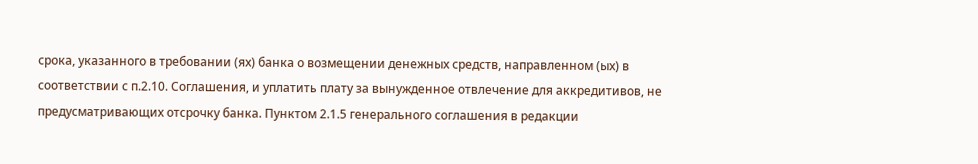срока, указанного в требовании (ях) банка о возмещении денежных средств, направленном (ых) в соответствии с п.2.10. Соглашения, и уплатить плату за вынужденное отвлечение для аккредитивов, не предусматривающих отсрочку банка. Пунктом 2.1.5 генерального соглашения в редакции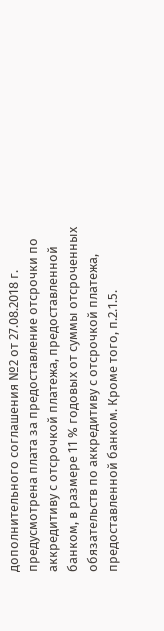дополнительного соглашения №2 от 27.08.2018 г. предусмотрена плата за предоставление отсрочки по аккредитиву с отсрочкой платежа, предоставленной банком, в размере 11 % годовых от суммы отсроченных обязательств по аккредитиву с отсрочкой платежа, предоставленной банком. Кроме того, п.2.1.5.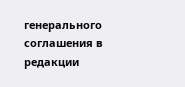генерального соглашения в редакции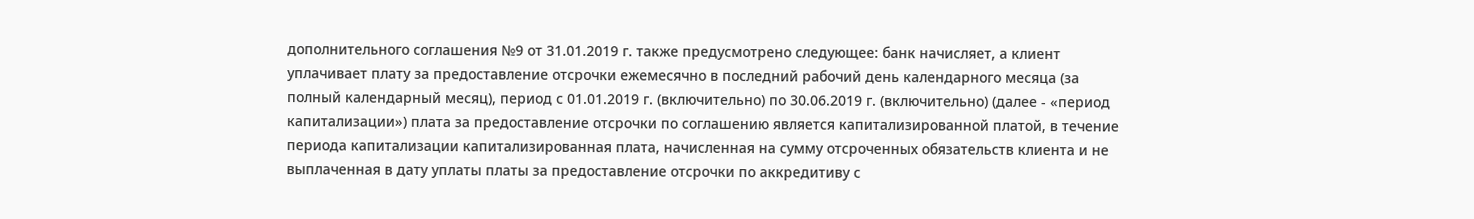дополнительного соглашения №9 от 31.01.2019 г. также предусмотрено следующее: банк начисляет, а клиент уплачивает плату за предоставление отсрочки ежемесячно в последний рабочий день календарного месяца (за полный календарный месяц), период с 01.01.2019 г. (включительно) по 30.06.2019 г. (включительно) (далее - «период капитализации») плата за предоставление отсрочки по соглашению является капитализированной платой, в течение периода капитализации капитализированная плата, начисленная на сумму отсроченных обязательств клиента и не выплаченная в дату уплаты платы за предоставление отсрочки по аккредитиву с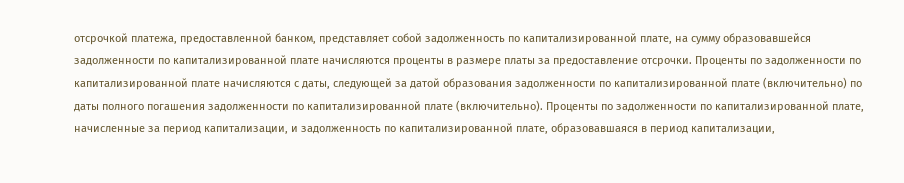отсрочкой платежа, предоставленной банком, представляет собой задолженность по капитализированной плате, на сумму образовавшейся задолженности по капитализированной плате начисляются проценты в размере платы за предоставление отсрочки. Проценты по задолженности по капитализированной плате начисляются с даты, следующей за датой образования задолженности по капитализированной плате (включительно) по даты полного погашения задолженности по капитализированной плате (включительно). Проценты по задолженности по капитализированной плате, начисленные за период капитализации, и задолженность по капитализированной плате, образовавшаяся в период капитализации,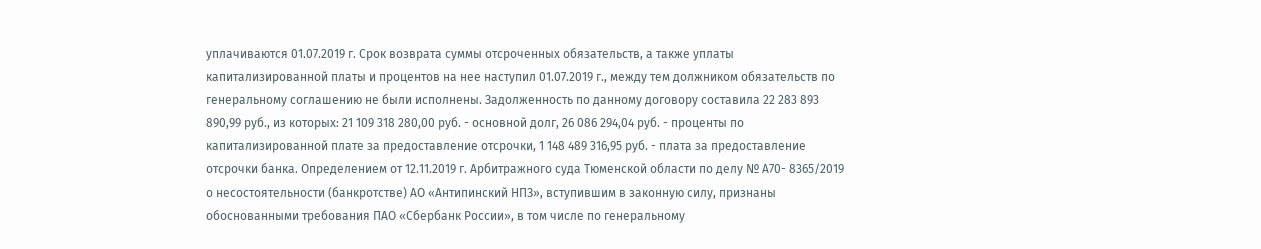уплачиваются 01.07.2019 г. Срок возврата суммы отсроченных обязательств, а также уплаты капитализированной платы и процентов на нее наступил 01.07.2019 г., между тем должником обязательств по генеральному соглашению не были исполнены. Задолженность по данному договору составила 22 283 893 890,99 руб., из которых: 21 109 318 280,00 руб. - основной долг, 26 086 294,04 руб. - проценты по капитализированной плате за предоставление отсрочки, 1 148 489 316,95 руб. - плата за предоставление отсрочки банка. Определением от 12.11.2019 г. Арбитражного суда Тюменской области по делу № А70- 8365/2019 о несостоятельности (банкротстве) АО «Антипинский НПЗ», вступившим в законную силу, признаны обоснованными требования ПАО «Сбербанк России», в том числе по генеральному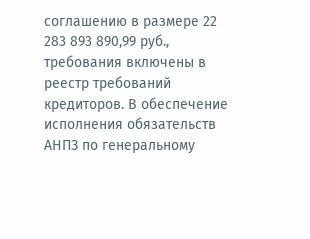соглашению в размере 22 283 893 890,99 руб., требования включены в реестр требований кредиторов. В обеспечение исполнения обязательств АНПЗ по генеральному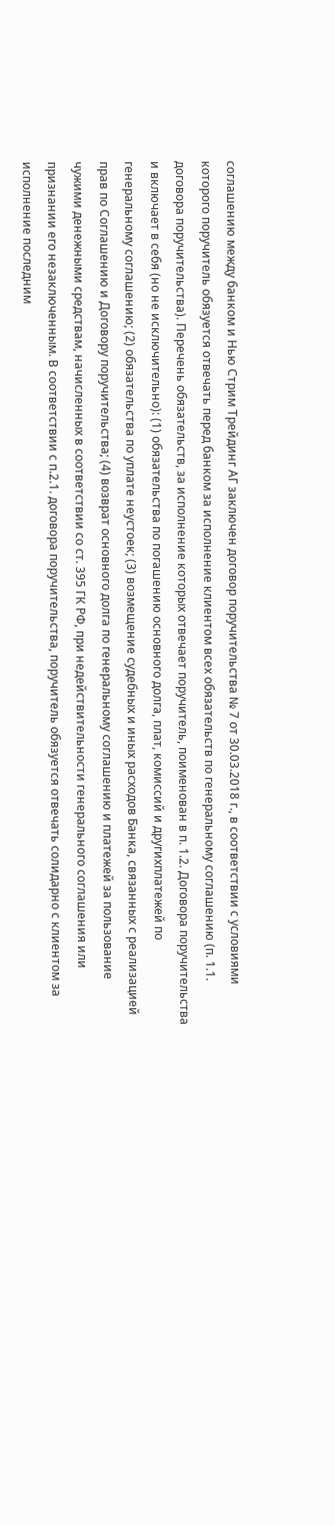соглашению между банком и Нью Стрим Трейдинг АГ заключен договор поручительства № 7 от 30.03.2018 г., в соответствии с условиями которого поручитель обязуется отвечать перед банком за исполнение клиентом всех обязательств по генеральному соглашению (п. 1.1. договора поручительства). Перечень обязательств, за исполнение которых отвечает поручитель, поименован в п. 1.2. Договора поручительства и включает в себя (но не исключительно): (1) обязательства по погашению основного долга, плат, комиссий и другихплатежей по генеральному соглашению; (2) обязательства по уплате неустоек; (3) возмещение судебных и иных расходов Банка, связанных с реализацией прав по Соглашению и Договору поручительства; (4) возврат основного долга по генеральному соглашению и платежей за пользование чужими денежными средствам, начисленных в соответствии со ст. 395 ГК РФ, при недействительности генерального соглашения или признании его незаключенным. В соответствии с п.2.1. договора поручительства, поручитель обязуется отвечать солидарно с клиентом за исполнение последним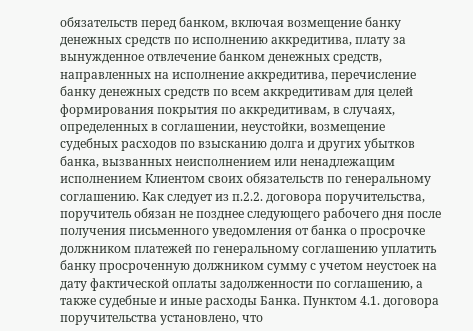обязательств перед банком, включая возмещение банку денежных средств по исполнению аккредитива, плату за вынужденное отвлечение банком денежных средств, направленных на исполнение аккредитива, перечисление банку денежных средств по всем аккредитивам для целей формирования покрытия по аккредитивам, в случаях, определенных в соглашении, неустойки, возмещение судебных расходов по взысканию долга и других убытков банка, вызванных неисполнением или ненадлежащим исполнением Клиентом своих обязательств по генеральному соглашению. Как следует из п.2.2. договора поручительства, поручитель обязан не позднее следующего рабочего дня после получения письменного уведомления от банка о просрочке должником платежей по генеральному соглашению уплатить банку просроченную должником сумму с учетом неустоек на дату фактической оплаты задолженности по соглашению, а также судебные и иные расходы Банка. Пунктом 4.1. договора поручительства установлено, что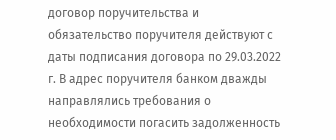договор поручительства и обязательство поручителя действуют с даты подписания договора по 29.03.2022 г. В адрес поручителя банком дважды направлялись требования о необходимости погасить задолженность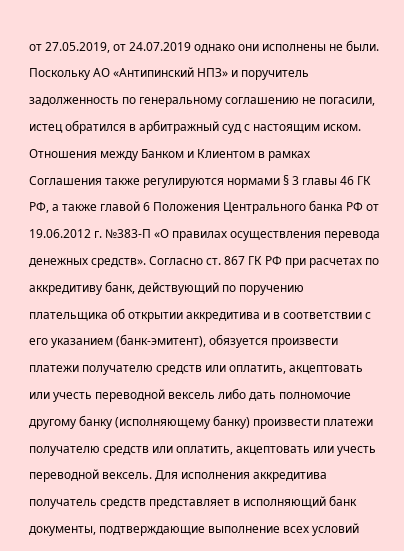от 27.05.2019, от 24.07.2019 однако они исполнены не были. Поскольку АО «Антипинский НПЗ» и поручитель задолженность по генеральному соглашению не погасили, истец обратился в арбитражный суд с настоящим иском. Отношения между Банком и Клиентом в рамках Соглашения также регулируются нормами § 3 главы 46 ГК РФ, а также главой 6 Положения Центрального банка РФ от 19.06.2012 г. №383-П «О правилах осуществления перевода денежных средств». Согласно ст. 867 ГК РФ при расчетах по аккредитиву банк, действующий по поручению плательщика об открытии аккредитива и в соответствии с его указанием (банк-эмитент), обязуется произвести платежи получателю средств или оплатить, акцептовать или учесть переводной вексель либо дать полномочие другому банку (исполняющему банку) произвести платежи получателю средств или оплатить, акцептовать или учесть переводной вексель. Для исполнения аккредитива получатель средств представляет в исполняющий банк документы, подтверждающие выполнение всех условий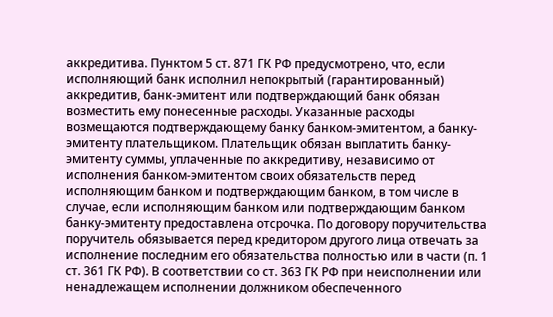аккредитива. Пунктом 5 ст. 871 ГК РФ предусмотрено, что, если исполняющий банк исполнил непокрытый (гарантированный) аккредитив, банк-эмитент или подтверждающий банк обязан возместить ему понесенные расходы. Указанные расходы возмещаются подтверждающему банку банком-эмитентом, а банку-эмитенту плательщиком. Плательщик обязан выплатить банку-эмитенту суммы, уплаченные по аккредитиву, независимо от исполнения банком-эмитентом своих обязательств перед исполняющим банком и подтверждающим банком, в том числе в случае, если исполняющим банком или подтверждающим банком банку-эмитенту предоставлена отсрочка. По договору поручительства поручитель обязывается перед кредитором другого лица отвечать за исполнение последним его обязательства полностью или в части (п. 1 ст. 361 ГК РФ). В соответствии со ст. 363 ГК РФ при неисполнении или ненадлежащем исполнении должником обеспеченного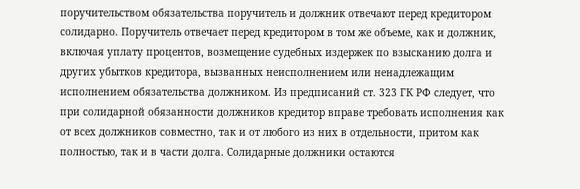поручительством обязательства поручитель и должник отвечают перед кредитором солидарно. Поручитель отвечает перед кредитором в том же объеме, как и должник, включая уплату процентов, возмещение судебных издержек по взысканию долга и других убытков кредитора, вызванных неисполнением или ненадлежащим исполнением обязательства должником. Из предписаний ст. 323 ГК РФ следует, что при солидарной обязанности должников кредитор вправе требовать исполнения как от всех должников совместно, так и от любого из них в отдельности, притом как полностью, так и в части долга. Солидарные должники остаются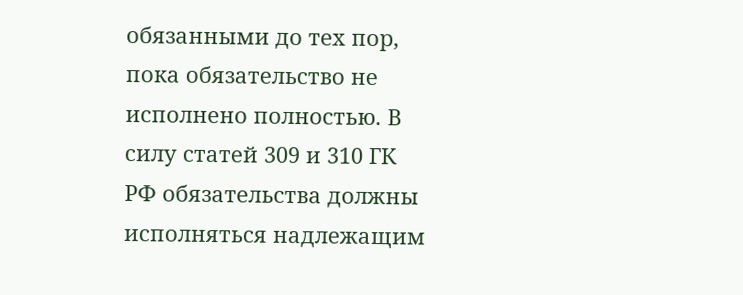обязанными до тех пор, пока обязательство не исполнено полностью. В силу статей 309 и 310 ГК РФ обязательства должны исполняться надлежащим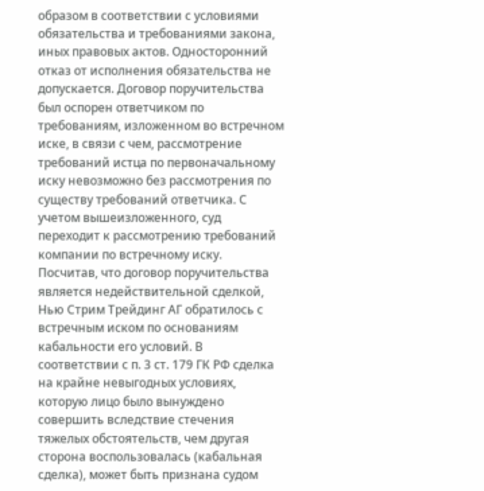образом в соответствии с условиями обязательства и требованиями закона, иных правовых актов. Односторонний отказ от исполнения обязательства не допускается. Договор поручительства был оспорен ответчиком по требованиям, изложенном во встречном иске, в связи с чем, рассмотрение требований истца по первоначальному иску невозможно без рассмотрения по существу требований ответчика. С учетом вышеизложенного, суд переходит к рассмотрению требований компании по встречному иску. Посчитав, что договор поручительства является недействительной сделкой, Нью Стрим Трейдинг АГ обратилось с встречным иском по основаниям кабальности его условий. В соответствии с п. 3 ст. 179 ГК РФ сделка на крайне невыгодных условиях, которую лицо было вынуждено совершить вследствие стечения тяжелых обстоятельств, чем другая сторона воспользовалась (кабальная сделка), может быть признана судом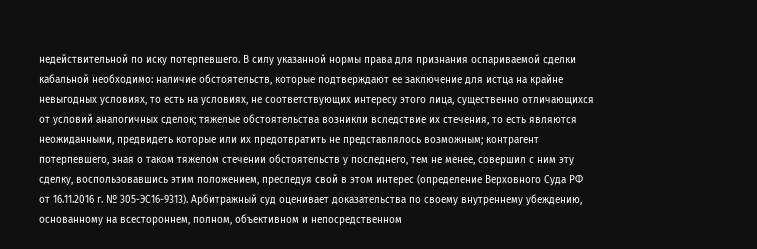недействительной по иску потерпевшего. В силу указанной нормы права для признания оспариваемой сделки кабальной необходимо: наличие обстоятельств, которые подтверждают ее заключение для истца на крайне невыгодных условиях, то есть на условиях, не соответствующих интересу этого лица, существенно отличающихся от условий аналогичных сделок; тяжелые обстоятельства возникли вследствие их стечения, то есть являются неожиданными, предвидеть которые или их предотвратить не представлялось возможным; контрагент потерпевшего, зная о таком тяжелом стечении обстоятельств у последнего, тем не менее, совершил с ним эту сделку, воспользовавшись этим положением, преследуя свой в этом интерес (определение Верховного Суда РФ от 16.11.2016 г. № 305-ЭС16-9313). Арбитражный суд оценивает доказательства по своему внутреннему убеждению, основанному на всестороннем, полном, объективном и непосредственном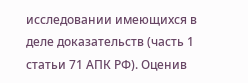исследовании имеющихся в деле доказательств (часть 1 статьи 71 АПК РФ). Оценив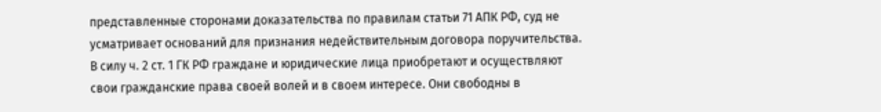представленные сторонами доказательства по правилам статьи 71 АПК РФ, суд не усматривает оснований для признания недействительным договора поручительства. В силу ч. 2 ст. 1 ГК РФ граждане и юридические лица приобретают и осуществляют свои гражданские права своей волей и в своем интересе. Они свободны в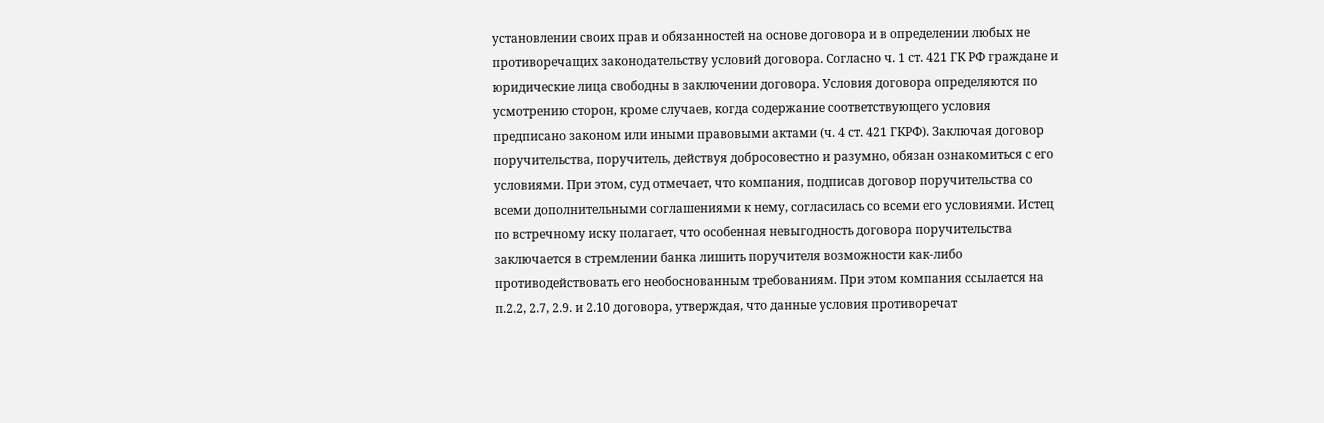установлении своих прав и обязанностей на основе договора и в определении любых не противоречащих законодательству условий договора. Согласно ч. 1 ст. 421 ГК РФ граждане и юридические лица свободны в заключении договора. Условия договора определяются по усмотрению сторон, кроме случаев, когда содержание соответствующего условия предписано законом или иными правовыми актами (ч. 4 ст. 421 ГКРФ). Заключая договор поручительства, поручитель, действуя добросовестно и разумно, обязан ознакомиться с его условиями. При этом, суд отмечает, что компания, подписав договор поручительства со всеми дополнительными соглашениями к нему, согласилась со всеми его условиями. Истец по встречному иску полагает, что особенная невыгодность договора поручительства заключается в стремлении банка лишить поручителя возможности как-либо противодействовать его необоснованным требованиям. При этом компания ссылается на п.2.2, 2.7, 2.9. и 2.10 договора, утверждая, что данные условия противоречат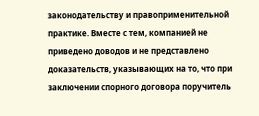законодательству и правоприменительной практике. Вместе с тем, компанией не приведено доводов и не представлено доказательств, указывающих на то, что при заключении спорного договора поручитель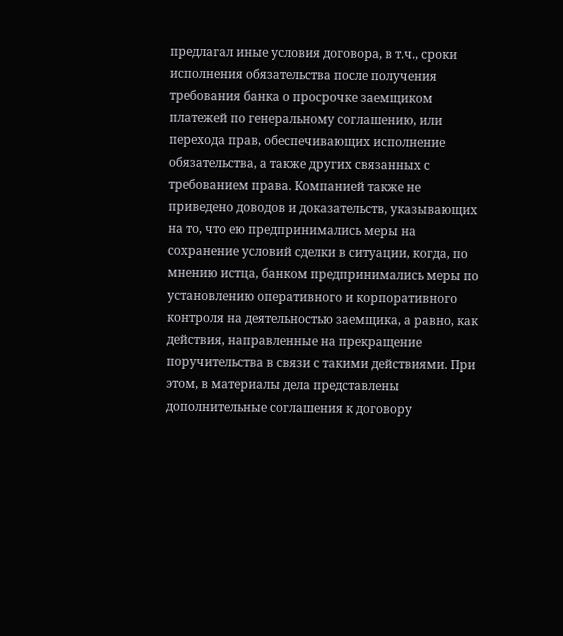предлагал иные условия договора, в т.ч., сроки исполнения обязательства после получения требования банка о просрочке заемщиком платежей по генеральному соглашению, или перехода прав, обеспечивающих исполнение обязательства, а также других связанных с требованием права. Компанией также не приведено доводов и доказательств, указывающих на то, что ею предпринимались меры на сохранение условий сделки в ситуации, когда, по мнению истца, банком предпринимались меры по установлению оперативного и корпоративного контроля на деятельностью заемщика, а равно, как действия, направленные на прекращение поручительства в связи с такими действиями. При этом, в материалы дела представлены дополнительные соглашения к договору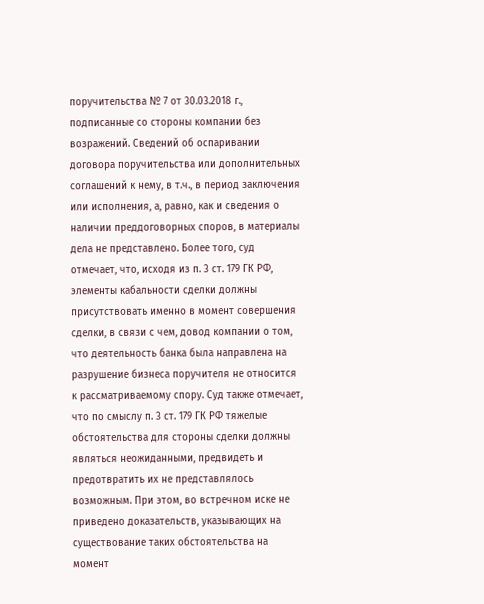поручительства № 7 от 30.03.2018 г., подписанные со стороны компании без возражений. Сведений об оспаривании договора поручительства или дополнительных соглашений к нему, в т.ч., в период заключения или исполнения, а, равно, как и сведения о наличии преддоговорных споров, в материалы дела не представлено. Более того, суд отмечает, что, исходя из п. 3 ст. 179 ГК РФ, элементы кабальности сделки должны присутствовать именно в момент совершения сделки, в связи с чем, довод компании о том, что деятельность банка была направлена на разрушение бизнеса поручителя не относится к рассматриваемому спору. Суд также отмечает, что по смыслу п. 3 ст. 179 ГК РФ тяжелые обстоятельства для стороны сделки должны являться неожиданными, предвидеть и предотвратить их не представлялось возможным. При этом, во встречном иске не приведено доказательств, указывающих на существование таких обстоятельства на момент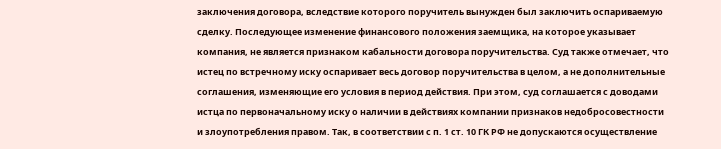заключения договора, вследствие которого поручитель вынужден был заключить оспариваемую сделку. Последующее изменение финансового положения заемщика, на которое указывает компания, не является признаком кабальности договора поручительства. Суд также отмечает, что истец по встречному иску оспаривает весь договор поручительства в целом, а не дополнительные соглашения, изменяющие его условия в период действия. При этом, суд соглашается с доводами истца по первоначальному иску о наличии в действиях компании признаков недобросовестности и злоупотребления правом. Так, в соответствии с п. 1 ст. 10 ГК РФ не допускаются осуществление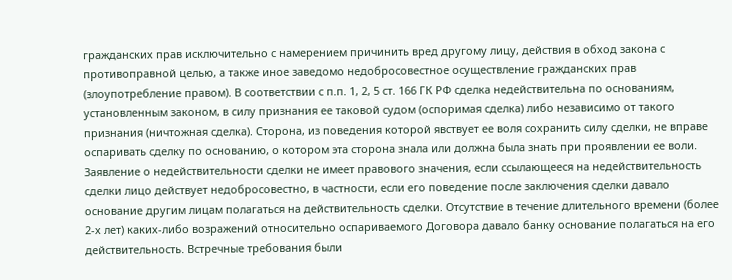гражданских прав исключительно с намерением причинить вред другому лицу, действия в обход закона с противоправной целью, а также иное заведомо недобросовестное осуществление гражданских прав (злоупотребление правом). В соответствии с п.п. 1, 2, 5 ст. 166 ГК РФ сделка недействительна по основаниям, установленным законом, в силу признания ее таковой судом (оспоримая сделка) либо независимо от такого признания (ничтожная сделка). Сторона, из поведения которой явствует ее воля сохранить силу сделки, не вправе оспаривать сделку по основанию, о котором эта сторона знала или должна была знать при проявлении ее воли. Заявление о недействительности сделки не имеет правового значения, если ссылающееся на недействительность сделки лицо действует недобросовестно, в частности, если его поведение после заключения сделки давало основание другим лицам полагаться на действительность сделки. Отсутствие в течение длительного времени (более 2-х лет) каких-либо возражений относительно оспариваемого Договора давало банку основание полагаться на его действительность. Встречные требования были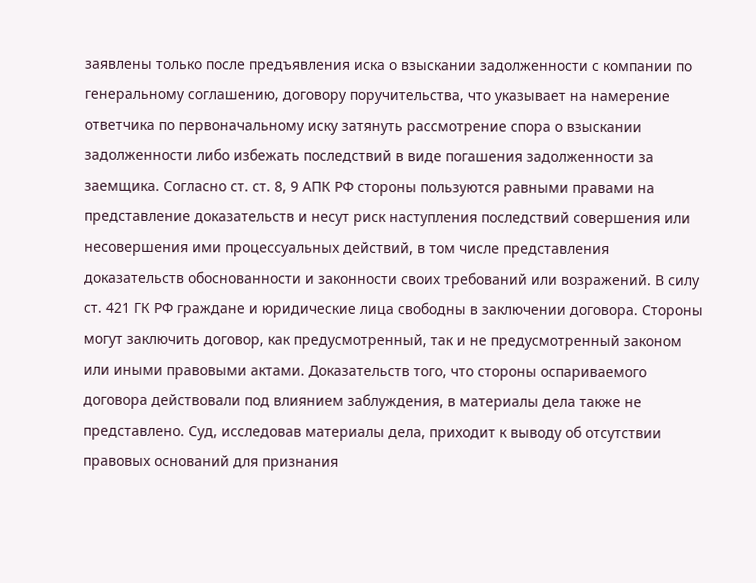заявлены только после предъявления иска о взыскании задолженности с компании по генеральному соглашению, договору поручительства, что указывает на намерение ответчика по первоначальному иску затянуть рассмотрение спора о взыскании задолженности либо избежать последствий в виде погашения задолженности за заемщика. Согласно ст. ст. 8, 9 АПК РФ стороны пользуются равными правами на представление доказательств и несут риск наступления последствий совершения или несовершения ими процессуальных действий, в том числе представления доказательств обоснованности и законности своих требований или возражений. В силу ст. 421 ГК РФ граждане и юридические лица свободны в заключении договора. Стороны могут заключить договор, как предусмотренный, так и не предусмотренный законом или иными правовыми актами. Доказательств того, что стороны оспариваемого договора действовали под влиянием заблуждения, в материалы дела также не представлено. Суд, исследовав материалы дела, приходит к выводу об отсутствии правовых оснований для признания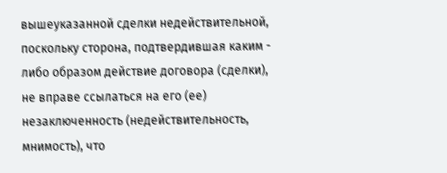вышеуказанной сделки недействительной, поскольку сторона, подтвердившая каким - либо образом действие договора (сделки), не вправе ссылаться на его (ее) незаключенность (недействительность, мнимость), что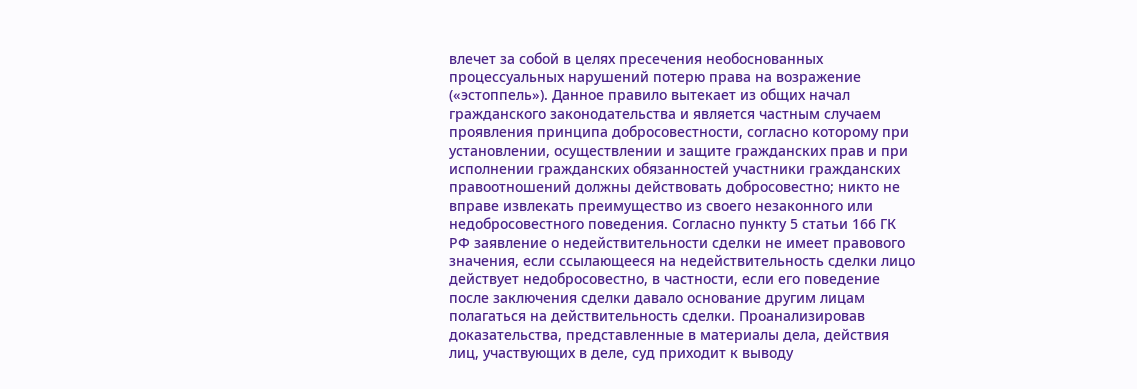влечет за собой в целях пресечения необоснованных процессуальных нарушений потерю права на возражение («эстоппель»). Данное правило вытекает из общих начал гражданского законодательства и является частным случаем проявления принципа добросовестности, согласно которому при установлении, осуществлении и защите гражданских прав и при исполнении гражданских обязанностей участники гражданских правоотношений должны действовать добросовестно; никто не вправе извлекать преимущество из своего незаконного или недобросовестного поведения. Согласно пункту 5 статьи 166 ГК РФ заявление о недействительности сделки не имеет правового значения, если ссылающееся на недействительность сделки лицо действует недобросовестно, в частности, если его поведение после заключения сделки давало основание другим лицам полагаться на действительность сделки. Проанализировав доказательства, представленные в материалы дела, действия лиц, участвующих в деле, суд приходит к выводу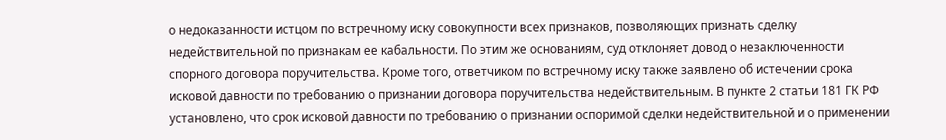о недоказанности истцом по встречному иску совокупности всех признаков, позволяющих признать сделку недействительной по признакам ее кабальности. По этим же основаниям, суд отклоняет довод о незаключенности спорного договора поручительства. Кроме того, ответчиком по встречному иску также заявлено об истечении срока исковой давности по требованию о признании договора поручительства недействительным. В пункте 2 статьи 181 ГК РФ установлено, что срок исковой давности по требованию о признании оспоримой сделки недействительной и о применении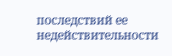последствий ее недействительности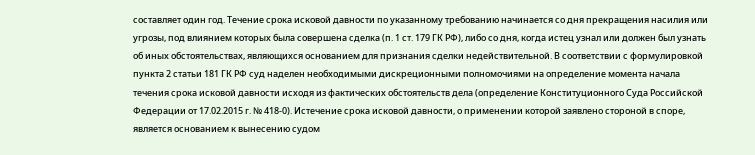составляет один год. Течение срока исковой давности по указанному требованию начинается со дня прекращения насилия или угрозы, под влиянием которых была совершена сделка (п. 1 ст. 179 ГК РФ), либо со дня, когда истец узнал или должен был узнать об иных обстоятельствах, являющихся основанием для признания сделки недействительной. В соответствии с формулировкой пункта 2 статьи 181 ГК РФ суд наделен необходимыми дискреционными полномочиями на определение момента начала течения срока исковой давности исходя из фактических обстоятельств дела (определение Конституционного Суда Российской Федерации от 17.02.2015 г. № 418-0). Истечение срока исковой давности, о применении которой заявлено стороной в споре, является основанием к вынесению судом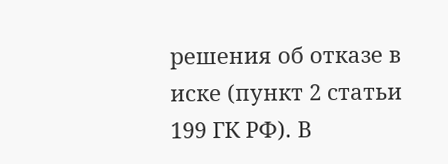решения об отказе в иске (пункт 2 статьи 199 ГК РФ). В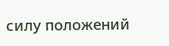силу положений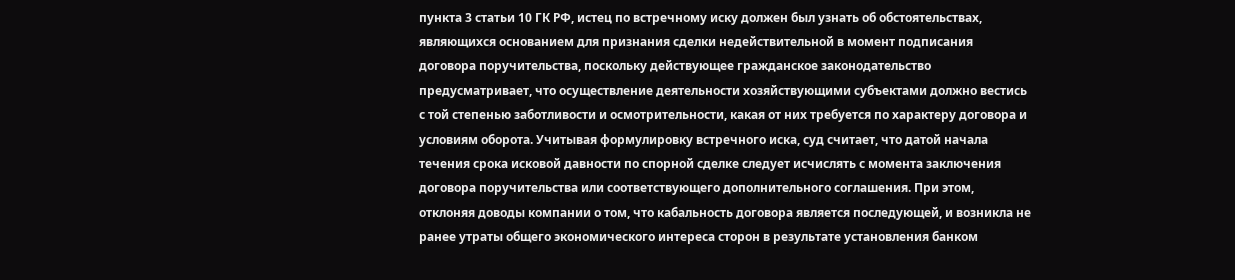пункта 3 статьи 10 ГК РФ, истец по встречному иску должен был узнать об обстоятельствах, являющихся основанием для признания сделки недействительной в момент подписания договора поручительства, поскольку действующее гражданское законодательство предусматривает, что осуществление деятельности хозяйствующими субъектами должно вестись с той степенью заботливости и осмотрительности, какая от них требуется по характеру договора и условиям оборота. Учитывая формулировку встречного иска, суд считает, что датой начала течения срока исковой давности по спорной сделке следует исчислять с момента заключения договора поручительства или соответствующего дополнительного соглашения. При этом, отклоняя доводы компании о том, что кабальность договора является последующей, и возникла не ранее утраты общего экономического интереса сторон в результате установления банком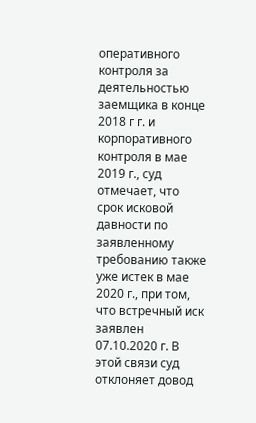оперативного контроля за деятельностью заемщика в конце 2018 г г. и корпоративного контроля в мае 2019 г., суд отмечает, что срок исковой давности по заявленному требованию также уже истек в мае 2020 г., при том, что встречный иск заявлен 07.10.2020 г. В этой связи суд отклоняет довод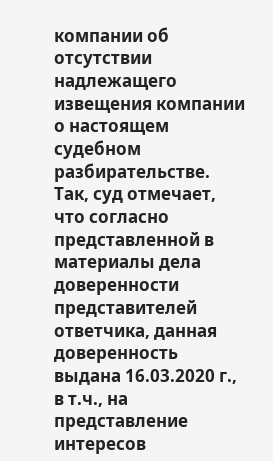компании об отсутствии надлежащего извещения компании о настоящем судебном разбирательстве. Так, суд отмечает, что согласно представленной в материалы дела доверенности представителей ответчика, данная доверенность выдана 16.03.2020 г., в т.ч., на представление интересов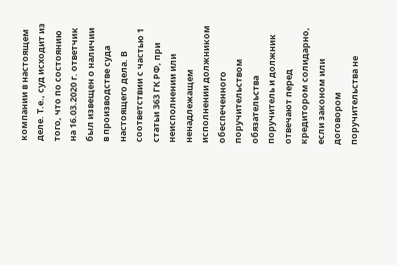компании в настоящем деле. Т.е., суд исходит из того, что по состоянию на 16.03.2020 г. ответчик был извещен о наличии в производстве суда настоящего дела. В соответствии с частью 1 статьи 363 ГК РФ, при неисполнении или ненадлежащем исполнении должником обеспеченного поручительством обязательства поручитель и должник отвечают перед кредитором солидарно, если законом или договором поручительства не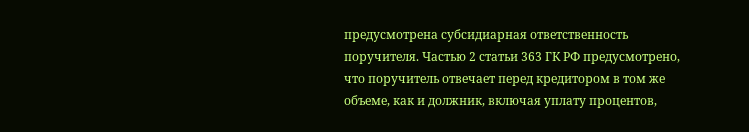предусмотрена субсидиарная ответственность поручителя. Частью 2 статьи 363 ГК РФ предусмотрено, что поручитель отвечает перед кредитором в том же объеме, как и должник, включая уплату процентов,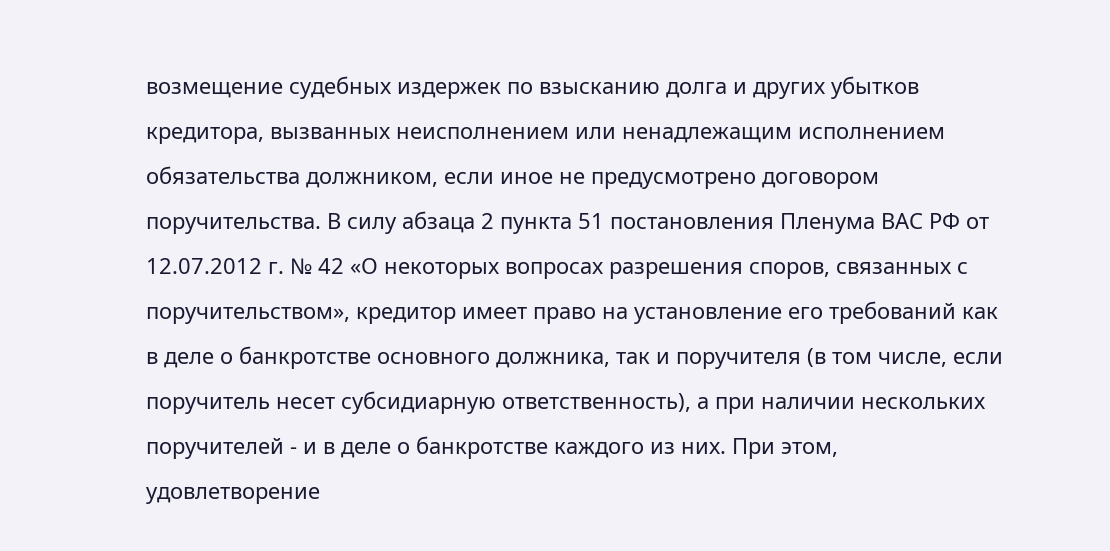возмещение судебных издержек по взысканию долга и других убытков кредитора, вызванных неисполнением или ненадлежащим исполнением обязательства должником, если иное не предусмотрено договором поручительства. В силу абзаца 2 пункта 51 постановления Пленума ВАС РФ от 12.07.2012 г. № 42 «О некоторых вопросах разрешения споров, связанных с поручительством», кредитор имеет право на установление его требований как в деле о банкротстве основного должника, так и поручителя (в том числе, если поручитель несет субсидиарную ответственность), а при наличии нескольких поручителей - и в деле о банкротстве каждого из них. При этом, удовлетворение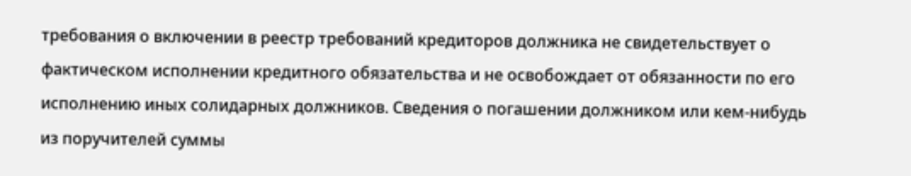требования о включении в реестр требований кредиторов должника не свидетельствует о фактическом исполнении кредитного обязательства и не освобождает от обязанности по его исполнению иных солидарных должников. Сведения о погашении должником или кем-нибудь из поручителей суммы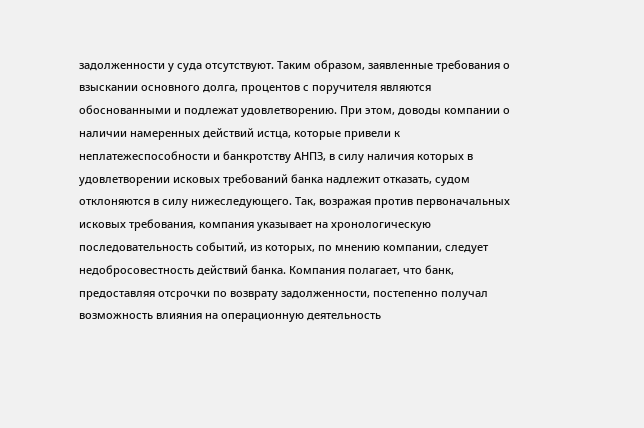задолженности у суда отсутствуют. Таким образом, заявленные требования о взыскании основного долга, процентов с поручителя являются обоснованными и подлежат удовлетворению. При этом, доводы компании о наличии намеренных действий истца, которые привели к неплатежеспособности и банкротству АНПЗ, в силу наличия которых в удовлетворении исковых требований банка надлежит отказать, судом отклоняются в силу нижеследующего. Так, возражая против первоначальных исковых требования, компания указывает на хронологическую последовательность событий, из которых, по мнению компании, следует недобросовестность действий банка. Компания полагает, что банк, предоставляя отсрочки по возврату задолженности, постепенно получал возможность влияния на операционную деятельность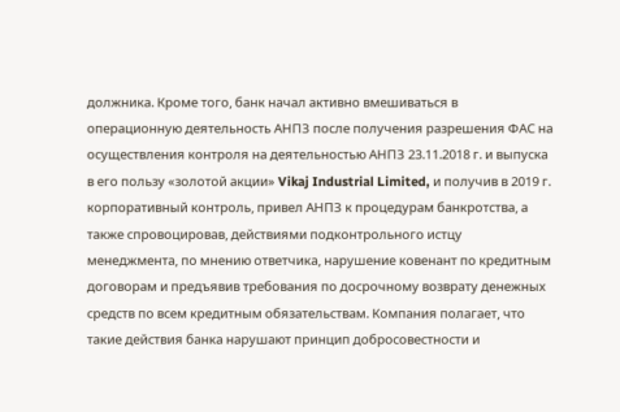должника. Кроме того, банк начал активно вмешиваться в операционную деятельность АНПЗ после получения разрешения ФАС на осуществления контроля на деятельностью АНПЗ 23.11.2018 г. и выпуска в его пользу «золотой акции» Vikaj Industrial Limited, и получив в 2019 г. корпоративный контроль, привел АНПЗ к процедурам банкротства, а также спровоцировав, действиями подконтрольного истцу менеджмента, по мнению ответчика, нарушение ковенант по кредитным договорам и предъявив требования по досрочному возврату денежных средств по всем кредитным обязательствам. Компания полагает, что такие действия банка нарушают принцип добросовестности и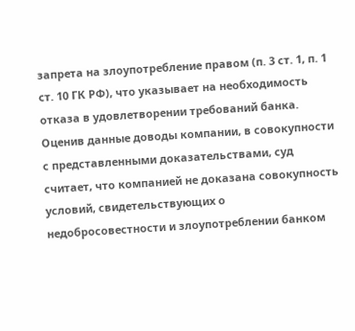запрета на злоупотребление правом (п. 3 ст. 1, п. 1 ст. 10 ГК РФ), что указывает на необходимость отказа в удовлетворении требований банка. Оценив данные доводы компании, в совокупности с представленными доказательствами, суд считает, что компанией не доказана совокупность условий, свидетельствующих о недобросовестности и злоупотреблении банком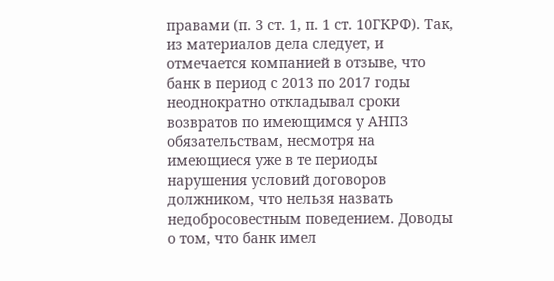правами (п. 3 ст. 1, п. 1 ст. 10ГКРФ). Так, из материалов дела следует, и отмечается компанией в отзыве, что банк в период с 2013 по 2017 годы неоднократно откладывал сроки возвратов по имеющимся у АНПЗ обязательствам, несмотря на имеющиеся уже в те периоды нарушения условий договоров должником, что нельзя назвать недобросовестным поведением. Доводы о том, что банк имел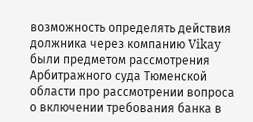возможность определять действия должника через компанию Vikay были предметом рассмотрения Арбитражного суда Тюменской области про рассмотрении вопроса о включении требования банка в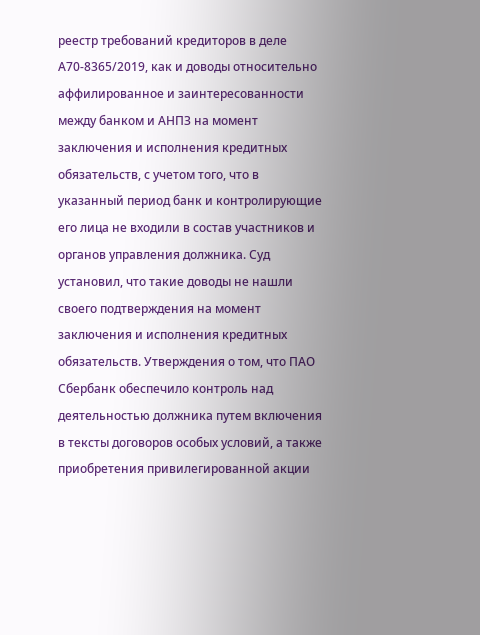реестр требований кредиторов в деле А70-8365/2019, как и доводы относительно аффилированное и заинтересованности между банком и АНПЗ на момент заключения и исполнения кредитных обязательств, с учетом того, что в указанный период банк и контролирующие его лица не входили в состав участников и органов управления должника. Суд установил, что такие доводы не нашли своего подтверждения на момент заключения и исполнения кредитных обязательств. Утверждения о том, что ПАО Сбербанк обеспечило контроль над деятельностью должника путем включения в тексты договоров особых условий, а также приобретения привилегированной акции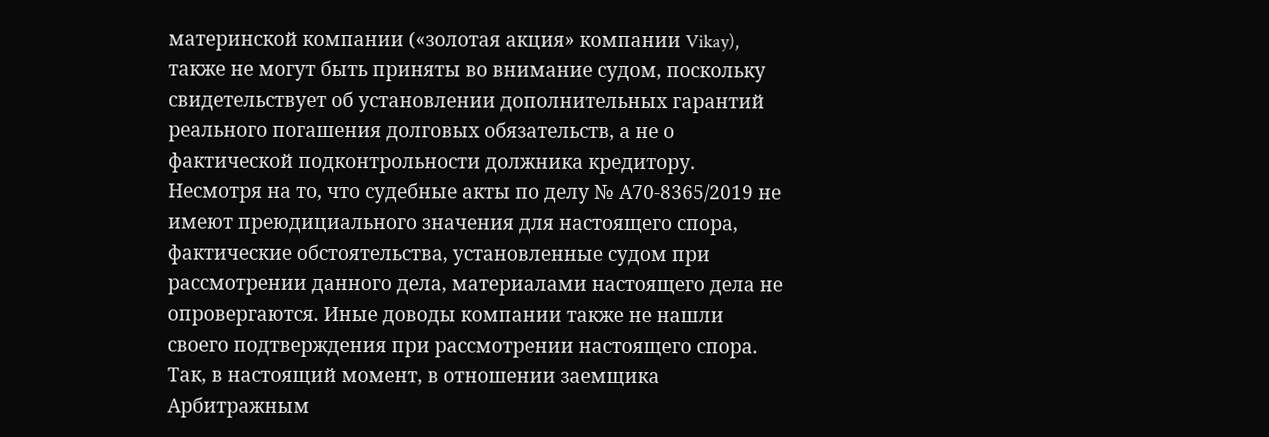материнской компании («золотая акция» компании Vikay), также не могут быть приняты во внимание судом, поскольку свидетельствует об установлении дополнительных гарантий реального погашения долговых обязательств, а не о фактической подконтрольности должника кредитору. Несмотря на то, что судебные акты по делу № А70-8365/2019 не имеют преюдициального значения для настоящего спора, фактические обстоятельства, установленные судом при рассмотрении данного дела, материалами настоящего дела не опровергаются. Иные доводы компании также не нашли своего подтверждения при рассмотрении настоящего спора. Так, в настоящий момент, в отношении заемщика Арбитражным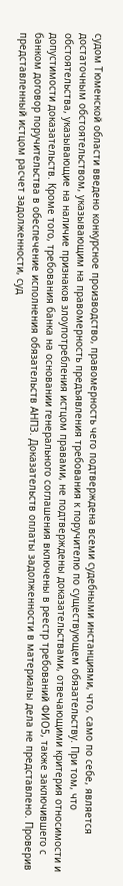судом Тюменской области введено конкурсное производство, правомерность чего подтверждена всеми судебными инстанциями, что, само по себе, является достаточным обстоятельством, указывающим на правомерность предъявления требования к поручителю по существующем обязательству. При том, что обстоятельства, указывающие на наличие признаков злоупотребления истцом правами, не подтверждены доказательствами, отвечающими критерия относимости и допустимости доказательств. Кроме того, требования банка на основании генерального соглашения включены в реестр требований ФИО5, также заключившего с банком договор поручительства в обеспечение исполнения обязательств АНПЗ. Доказательств оплаты задолженности в материалы дела не представлено. Проверив представленный истцом расчет задолженности, суд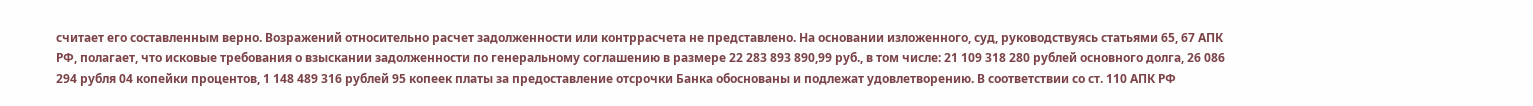считает его составленным верно. Возражений относительно расчет задолженности или контррасчета не представлено. На основании изложенного, суд, руководствуясь статьями 65, 67 АПК РФ, полагает, что исковые требования о взыскании задолженности по генеральному соглашению в размере 22 283 893 890,99 руб., в том числе: 21 109 318 280 рублей основного долга, 26 086 294 рубля 04 копейки процентов, 1 148 489 316 рублей 95 копеек платы за предоставление отсрочки Банка обоснованы и подлежат удовлетворению. В соответствии со ст. 110 АПК РФ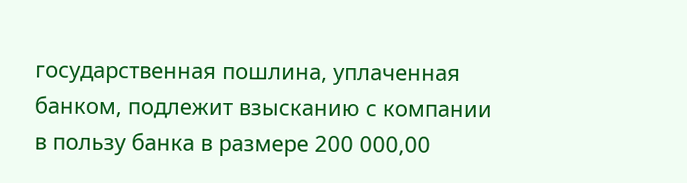государственная пошлина, уплаченная банком, подлежит взысканию с компании в пользу банка в размере 200 000,00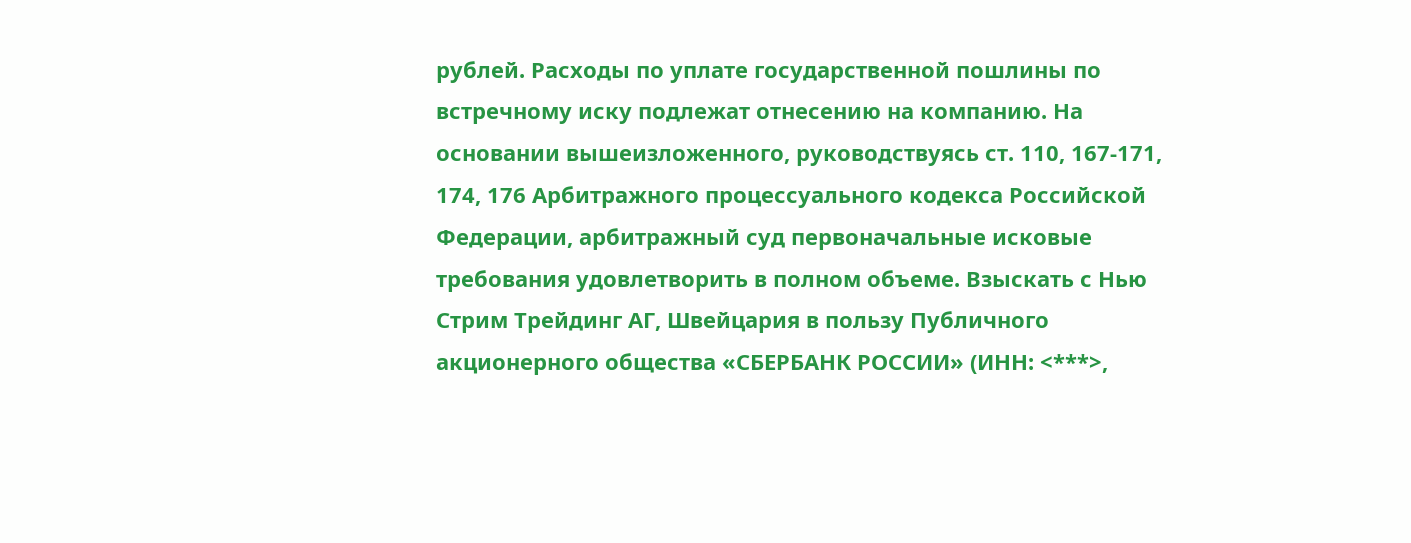рублей. Расходы по уплате государственной пошлины по встречному иску подлежат отнесению на компанию. На основании вышеизложенного, руководствуясь ст. 110, 167-171, 174, 176 Арбитражного процессуального кодекса Российской Федерации, арбитражный суд первоначальные исковые требования удовлетворить в полном объеме. Взыскать с Нью Стрим Трейдинг АГ, Швейцария в пользу Публичного акционерного общества «СБЕРБАНК РОССИИ» (ИНН: <***>,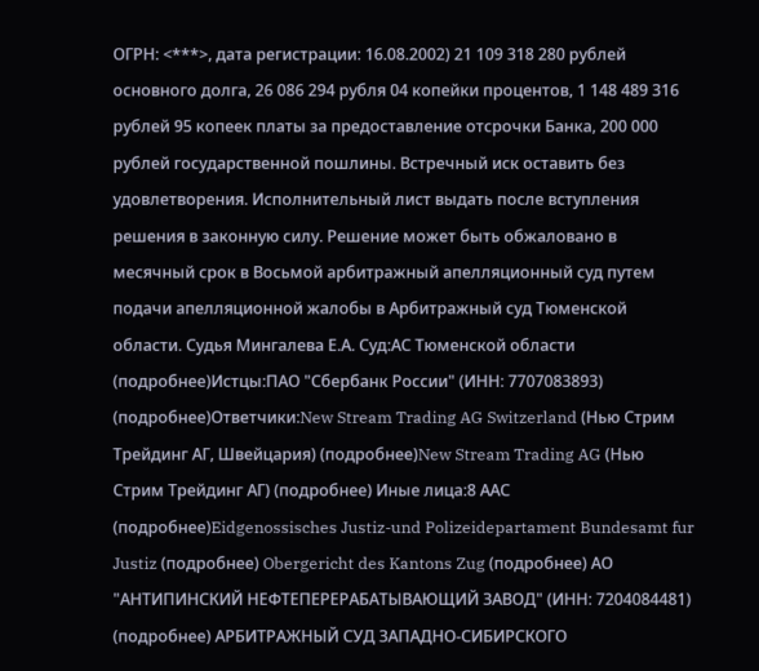ОГРН: <***>, дата регистрации: 16.08.2002) 21 109 318 280 рублей основного долга, 26 086 294 рубля 04 копейки процентов, 1 148 489 316 рублей 95 копеек платы за предоставление отсрочки Банка, 200 000 рублей государственной пошлины. Встречный иск оставить без удовлетворения. Исполнительный лист выдать после вступления решения в законную силу. Решение может быть обжаловано в месячный срок в Восьмой арбитражный апелляционный суд путем подачи апелляционной жалобы в Арбитражный суд Тюменской области. Судья Мингалева Е.А. Суд:АС Тюменской области (подробнее)Истцы:ПАО "Сбербанк России" (ИНН: 7707083893) (подробнее)Ответчики:New Stream Trading AG Switzerland (Нью Стрим Трейдинг АГ, Швейцария) (подробнее)New Stream Trading AG (Нью Стрим Трейдинг АГ) (подробнее) Иные лица:8 ААС (подробнее)Eidgenossisches Justiz-und Polizeidepartament Bundesamt fur Justiz (подробнее) Obergericht des Kantons Zug (подробнее) АО "АНТИПИНСКИЙ НЕФТЕПЕРЕРАБАТЫВАЮЩИЙ ЗАВОД" (ИНН: 7204084481) (подробнее) АРБИТРАЖНЫЙ СУД ЗАПАДНО-СИБИРСКОГО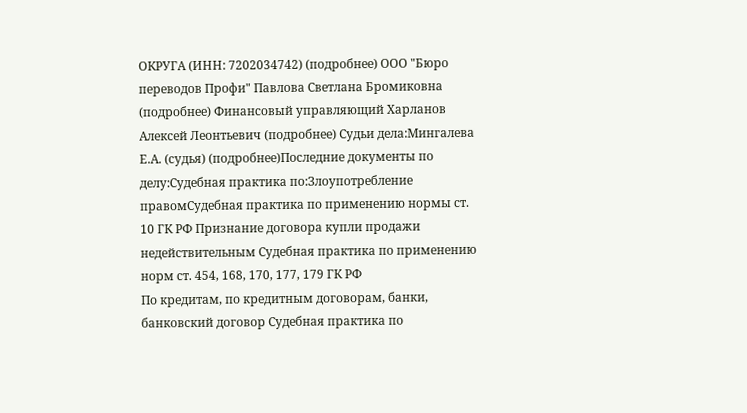ОКРУГА (ИНН: 7202034742) (подробнее) ООО "Бюро переводов Профи" Павлова Светлана Бромиковна (подробнее) Финансовый управляющий Харланов Алексей Леонтьевич (подробнее) Судьи дела:Мингалева Е.А. (судья) (подробнее)Последние документы по делу:Судебная практика по:Злоупотребление правомСудебная практика по применению нормы ст. 10 ГК РФ Признание договора купли продажи недействительным Судебная практика по применению норм ст. 454, 168, 170, 177, 179 ГК РФ
По кредитам, по кредитным договорам, банки, банковский договор Судебная практика по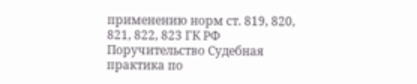применению норм ст. 819, 820, 821, 822, 823 ГК РФ
Поручительство Судебная практика по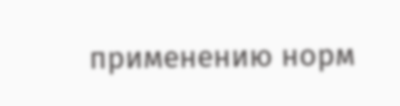применению норм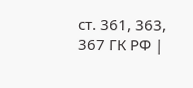ст. 361, 363, 367 ГК РФ |